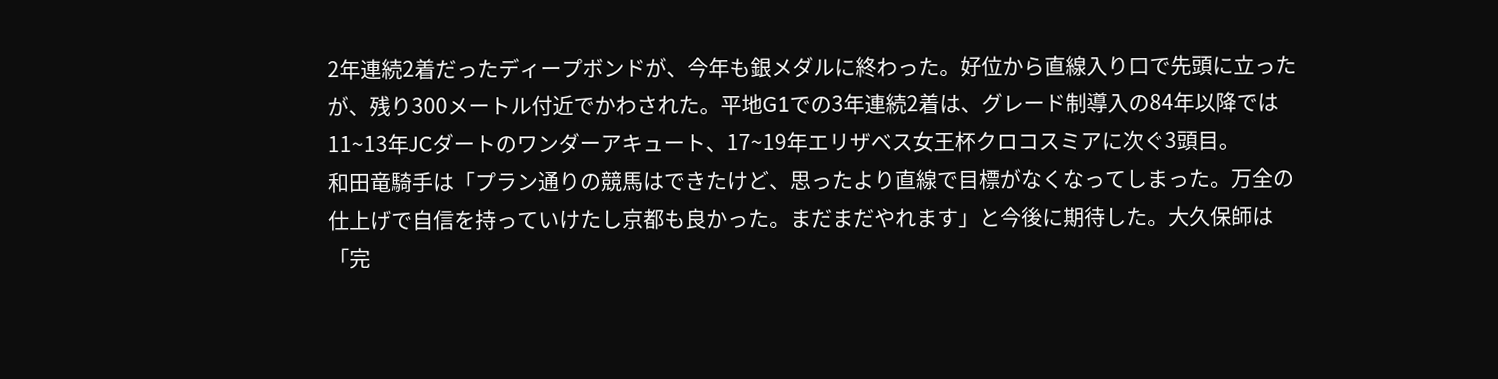2年連続2着だったディープボンドが、今年も銀メダルに終わった。好位から直線入り口で先頭に立ったが、残り300メートル付近でかわされた。平地G1での3年連続2着は、グレード制導入の84年以降では11~13年JCダートのワンダーアキュート、17~19年エリザベス女王杯クロコスミアに次ぐ3頭目。
和田竜騎手は「プラン通りの競馬はできたけど、思ったより直線で目標がなくなってしまった。万全の仕上げで自信を持っていけたし京都も良かった。まだまだやれます」と今後に期待した。大久保師は「完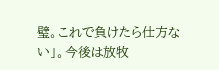璧。これで負けたら仕方ない」。今後は放牧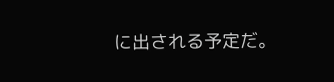に出される予定だ。